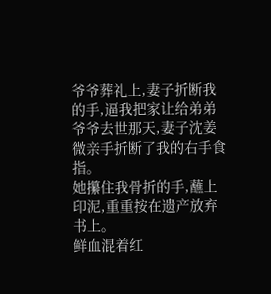爷爷葬礼上,妻子折断我的手,逼我把家让给弟弟
爷爷去世那天,妻子沈姜微亲手折断了我的右手食指。
她攥住我骨折的手,蘸上印泥,重重按在遗产放弃书上。
鲜血混着红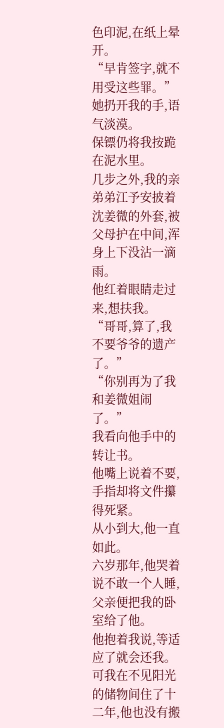色印泥,在纸上晕开。
“早肯签字,就不用受这些罪。”
她扔开我的手,语气淡漠。
保镖仍将我按跪在泥水里。
几步之外,我的亲弟弟江予安披着沈姜微的外套,被父母护在中间,浑身上下没沾一滴雨。
他红着眼睛走过来,想扶我。
“哥哥,算了,我不要爷爷的遗产了。”
“你别再为了我和姜微姐闹了。”
我看向他手中的转让书。
他嘴上说着不要,手指却将文件攥得死紧。
从小到大,他一直如此。
六岁那年,他哭着说不敢一个人睡,父亲便把我的卧室给了他。
他抱着我说,等适应了就会还我。
可我在不见阳光的储物间住了十二年,他也没有搬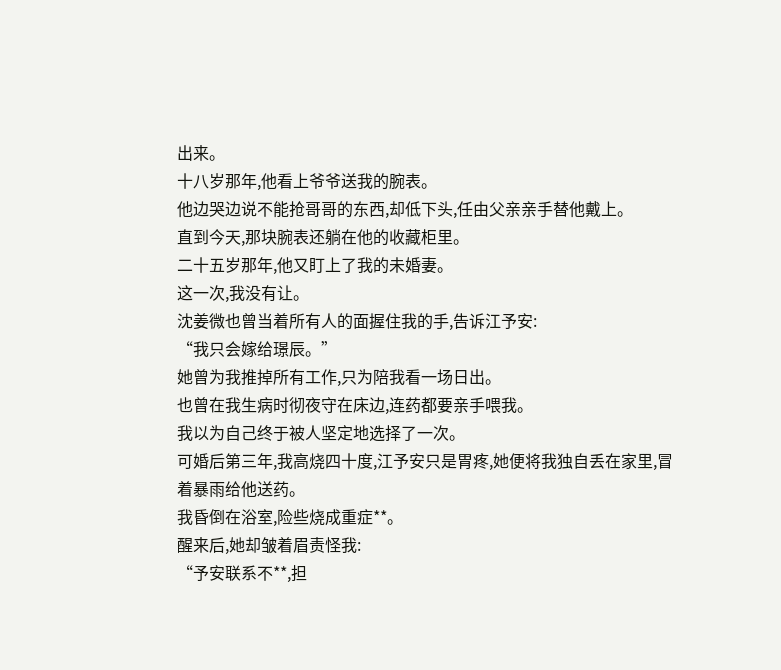出来。
十八岁那年,他看上爷爷送我的腕表。
他边哭边说不能抢哥哥的东西,却低下头,任由父亲亲手替他戴上。
直到今天,那块腕表还躺在他的收藏柜里。
二十五岁那年,他又盯上了我的未婚妻。
这一次,我没有让。
沈姜微也曾当着所有人的面握住我的手,告诉江予安:
“我只会嫁给璟辰。”
她曾为我推掉所有工作,只为陪我看一场日出。
也曾在我生病时彻夜守在床边,连药都要亲手喂我。
我以为自己终于被人坚定地选择了一次。
可婚后第三年,我高烧四十度,江予安只是胃疼,她便将我独自丢在家里,冒着暴雨给他送药。
我昏倒在浴室,险些烧成重症**。
醒来后,她却皱着眉责怪我:
“予安联系不**,担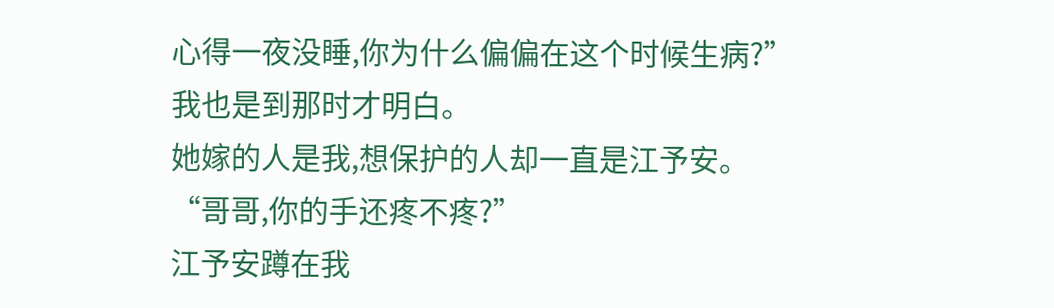心得一夜没睡,你为什么偏偏在这个时候生病?”
我也是到那时才明白。
她嫁的人是我,想保护的人却一直是江予安。
“哥哥,你的手还疼不疼?”
江予安蹲在我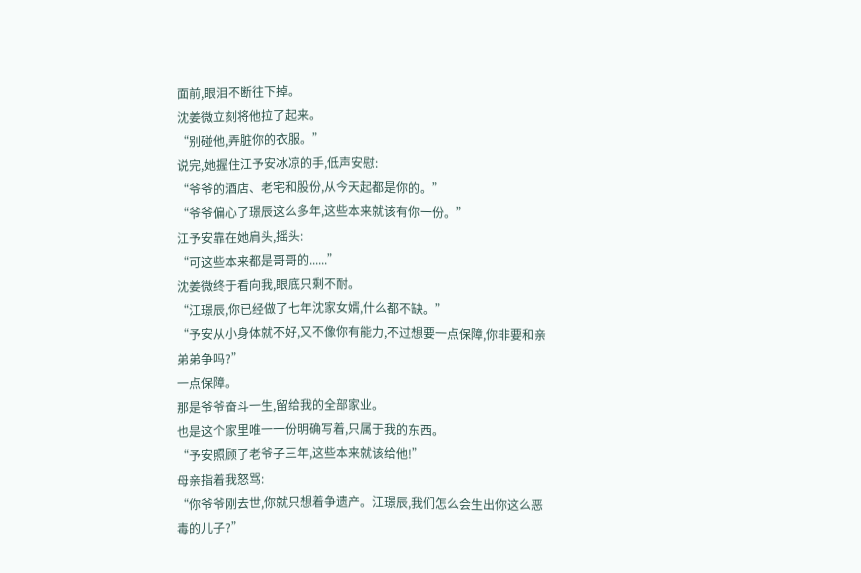面前,眼泪不断往下掉。
沈姜微立刻将他拉了起来。
“别碰他,弄脏你的衣服。”
说完,她握住江予安冰凉的手,低声安慰:
“爷爷的酒店、老宅和股份,从今天起都是你的。”
“爷爷偏心了璟辰这么多年,这些本来就该有你一份。”
江予安靠在她肩头,摇头:
“可这些本来都是哥哥的......”
沈姜微终于看向我,眼底只剩不耐。
“江璟辰,你已经做了七年沈家女婿,什么都不缺。”
“予安从小身体就不好,又不像你有能力,不过想要一点保障,你非要和亲弟弟争吗?”
一点保障。
那是爷爷奋斗一生,留给我的全部家业。
也是这个家里唯一一份明确写着,只属于我的东西。
“予安照顾了老爷子三年,这些本来就该给他!”
母亲指着我怒骂:
“你爷爷刚去世,你就只想着争遗产。江璟辰,我们怎么会生出你这么恶毒的儿子?”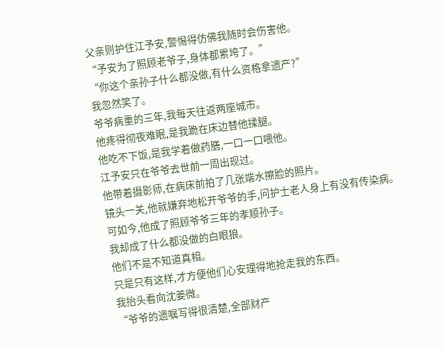父亲则护住江予安,警惕得仿佛我随时会伤害他。
“予安为了照顾老爷子,身体都累垮了。”
“你这个亲孙子什么都没做,有什么资格拿遗产?”
我忽然笑了。
爷爷病重的三年,我每天往返两座城市。
他疼得彻夜难眠,是我跪在床边替他揉腿。
他吃不下饭,是我学着做药膳,一口一口喂他。
江予安只在爷爷去世前一周出现过。
他带着摄影师,在病床前拍了几张端水擦脸的照片。
镜头一关,他就嫌弃地松开爷爷的手,问护士老人身上有没有传染病。
可如今,他成了照顾爷爷三年的孝顺孙子。
我却成了什么都没做的白眼狼。
他们不是不知道真相。
只是只有这样,才方便他们心安理得地抢走我的东西。
我抬头看向沈姜微。
“爷爷的遗嘱写得很清楚,全部财产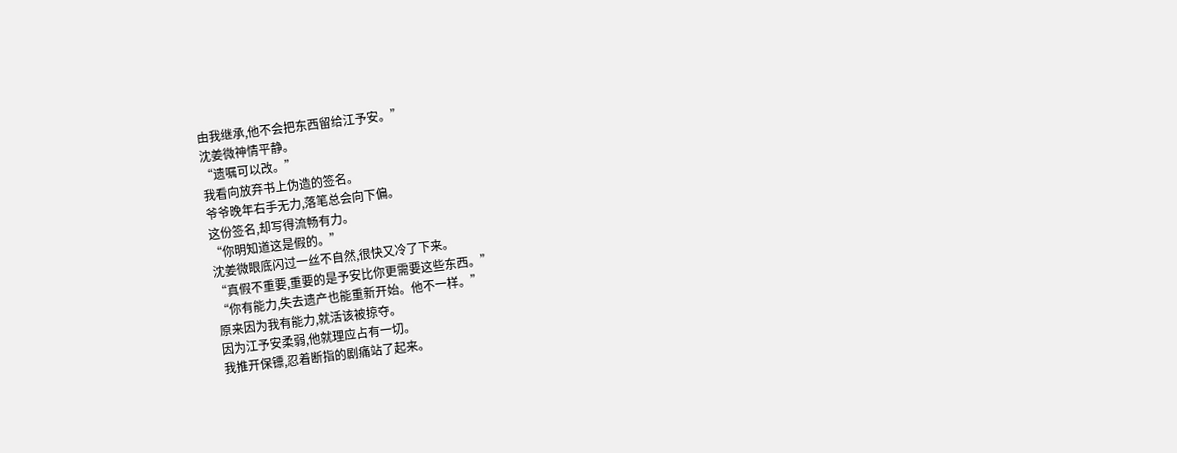由我继承,他不会把东西留给江予安。”
沈姜微神情平静。
“遗嘱可以改。”
我看向放弃书上伪造的签名。
爷爷晚年右手无力,落笔总会向下偏。
这份签名,却写得流畅有力。
“你明知道这是假的。”
沈姜微眼底闪过一丝不自然,很快又冷了下来。
“真假不重要,重要的是予安比你更需要这些东西。”
“你有能力,失去遗产也能重新开始。他不一样。”
原来因为我有能力,就活该被掠夺。
因为江予安柔弱,他就理应占有一切。
我推开保镖,忍着断指的剧痛站了起来。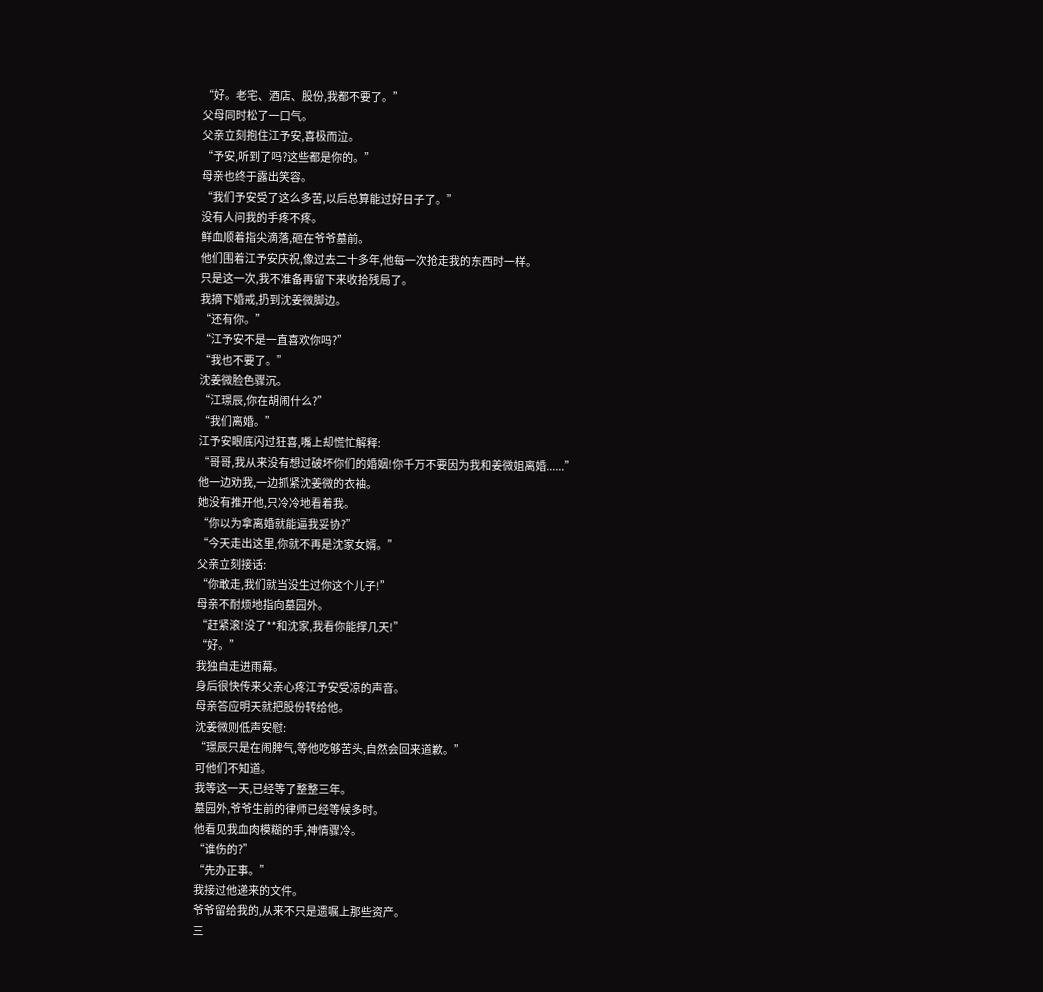“好。老宅、酒店、股份,我都不要了。”
父母同时松了一口气。
父亲立刻抱住江予安,喜极而泣。
“予安,听到了吗?这些都是你的。”
母亲也终于露出笑容。
“我们予安受了这么多苦,以后总算能过好日子了。”
没有人问我的手疼不疼。
鲜血顺着指尖滴落,砸在爷爷墓前。
他们围着江予安庆祝,像过去二十多年,他每一次抢走我的东西时一样。
只是这一次,我不准备再留下来收拾残局了。
我摘下婚戒,扔到沈姜微脚边。
“还有你。”
“江予安不是一直喜欢你吗?”
“我也不要了。”
沈姜微脸色骤沉。
“江璟辰,你在胡闹什么?”
“我们离婚。”
江予安眼底闪过狂喜,嘴上却慌忙解释:
“哥哥,我从来没有想过破坏你们的婚姻!你千万不要因为我和姜微姐离婚......”
他一边劝我,一边抓紧沈姜微的衣袖。
她没有推开他,只冷冷地看着我。
“你以为拿离婚就能逼我妥协?”
“今天走出这里,你就不再是沈家女婿。”
父亲立刻接话:
“你敢走,我们就当没生过你这个儿子!”
母亲不耐烦地指向墓园外。
“赶紧滚!没了**和沈家,我看你能撑几天!”
“好。”
我独自走进雨幕。
身后很快传来父亲心疼江予安受凉的声音。
母亲答应明天就把股份转给他。
沈姜微则低声安慰:
“璟辰只是在闹脾气,等他吃够苦头,自然会回来道歉。”
可他们不知道。
我等这一天,已经等了整整三年。
墓园外,爷爷生前的律师已经等候多时。
他看见我血肉模糊的手,神情骤冷。
“谁伤的?”
“先办正事。”
我接过他递来的文件。
爷爷留给我的,从来不只是遗嘱上那些资产。
三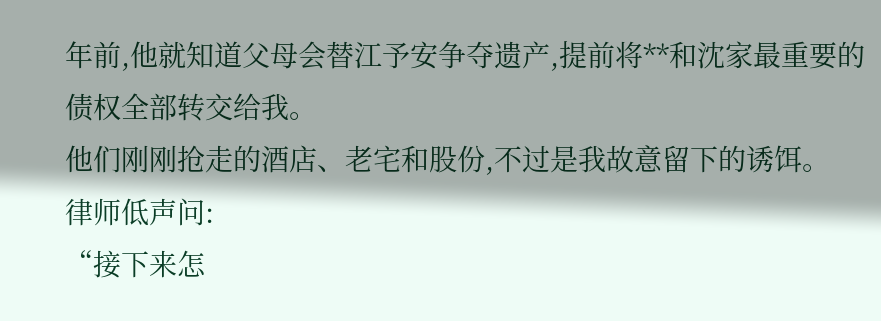年前,他就知道父母会替江予安争夺遗产,提前将**和沈家最重要的债权全部转交给我。
他们刚刚抢走的酒店、老宅和股份,不过是我故意留下的诱饵。
律师低声问:
“接下来怎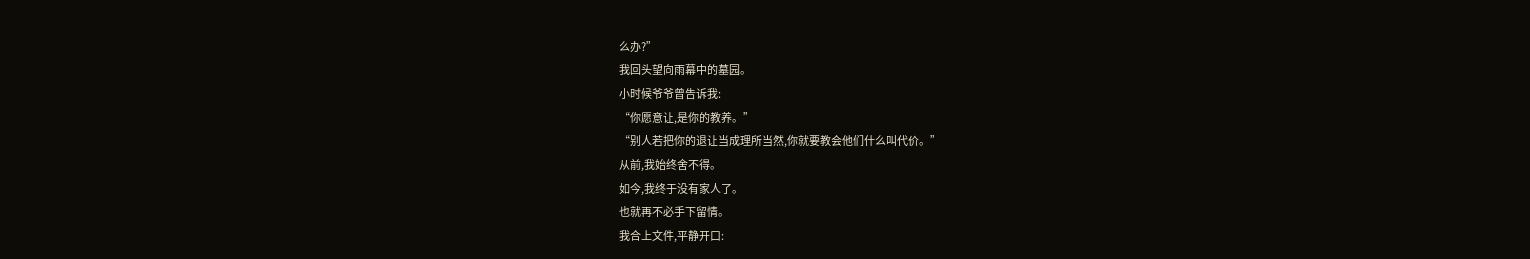么办?”
我回头望向雨幕中的墓园。
小时候爷爷曾告诉我:
“你愿意让,是你的教养。”
“别人若把你的退让当成理所当然,你就要教会他们什么叫代价。”
从前,我始终舍不得。
如今,我终于没有家人了。
也就再不必手下留情。
我合上文件,平静开口: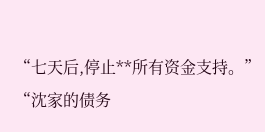“七天后,停止**所有资金支持。”
“沈家的债务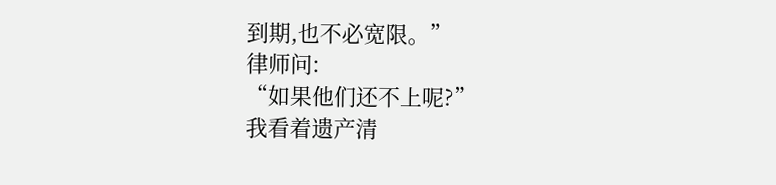到期,也不必宽限。”
律师问:
“如果他们还不上呢?”
我看着遗产清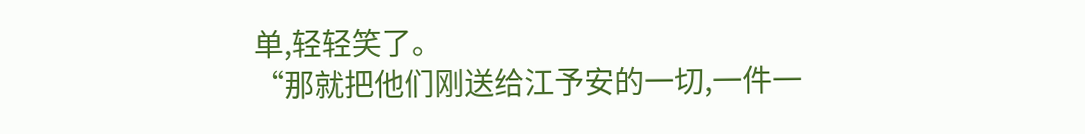单,轻轻笑了。
“那就把他们刚送给江予安的一切,一件一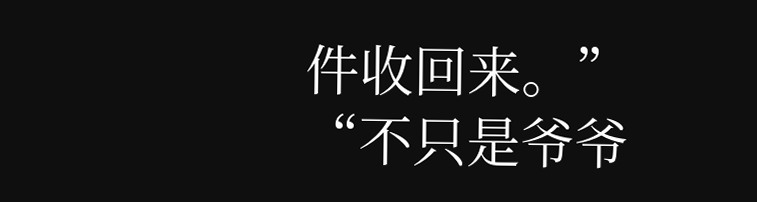件收回来。”
“不只是爷爷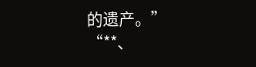的遗产。”
“**、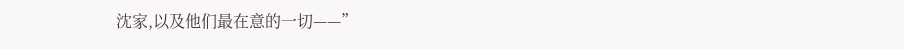沈家,以及他们最在意的一切——”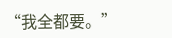“我全都要。”